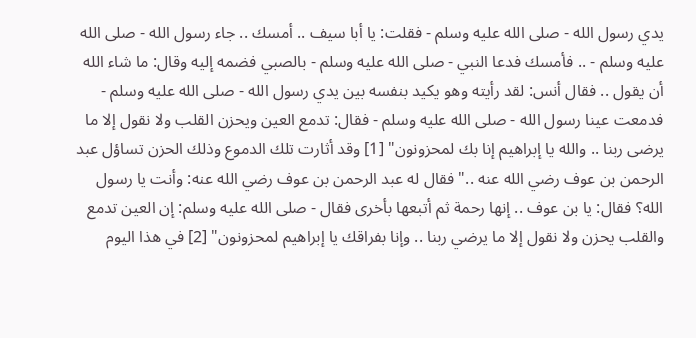يدي رسول الله - صلى الله عليه وسلم - فقلت: يا أبا سيف .. أمسك .. جاء رسول الله - صلى الله عليه وسلم - .. فأمسك فدعا النبي - صلى الله عليه وسلم - بالصبي فضمه إليه وقال: ما شاء الله أن يقول .. فقال أنس: لقد رأيته وهو يكيد بنفسه بين يدي رسول الله - صلى الله عليه وسلم - فدمعت عينا رسول الله - صلى الله عليه وسلم - فقال: تدمع العين ويحزن القلب ولا نقول إلا ما يرضى ربنا .. والله يا إبراهيم إنا بك لمحزونون" [1] وقد أثارت تلك الدموع وذلك الحزن تساؤل عبد الرحمن بن عوف رضي الله عنه .."فقال له عبد الرحمن بن عوف رضي الله عنه: وأنت يا رسول الله؟ فقال: يا بن عوف .. إنها رحمة ثم أتبعها بأخرى فقال - صلى الله عليه وسلم: إن العين تدمع والقلب يحزن ولا نقول إلا ما يرضي ربنا .. وإنا بفراقك يا إبراهيم لمحزونون" [2] في هذا اليوم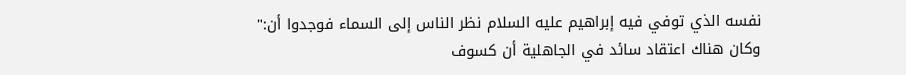نفسه الذي توفي فيه إبراهيم عليه السلام نظر الناس إلى السماء فوجدوا أن:"
وكان هناك اعتقاد سائد في الجاهلية أن كسوف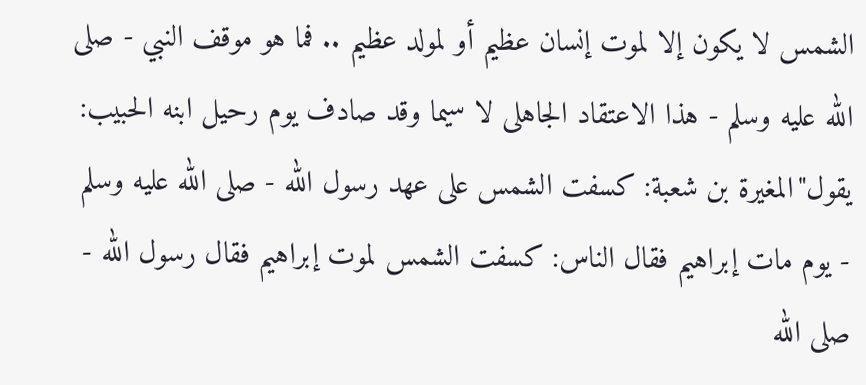الشمس لا يكون إلا لموت إنسان عظيم أو لمولد عظيم .. فما هو موقف النبي - صلى الله عليه وسلم - هذا الاعتقاد الجاهلى لا سيما وقد صادف يوم رحيل ابنه الحبيب:
يقول"المغيرة بن شعبة: كسفت الشمس على عهد رسول الله - صلى الله عليه وسلم - يوم مات إبراهيم فقال الناس: كسفت الشمس لموت إبراهيم فقال رسول الله - صلى الله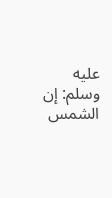عليه وسلم: إن الشمس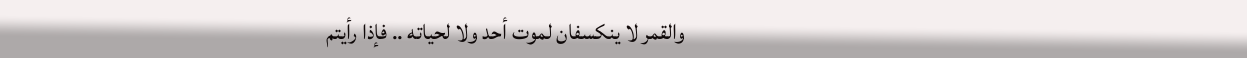والقمر لا ينكسفان لموت أحد ولا لحياته .. فإذا رأيتم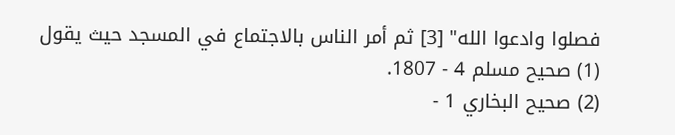فصلوا وادعوا الله" [3] ثم أمر الناس بالاجتماع في المسجد حيث يقول
(1) صحيح مسلم 4 - 1807.
(2) صحيح البخاري 1 -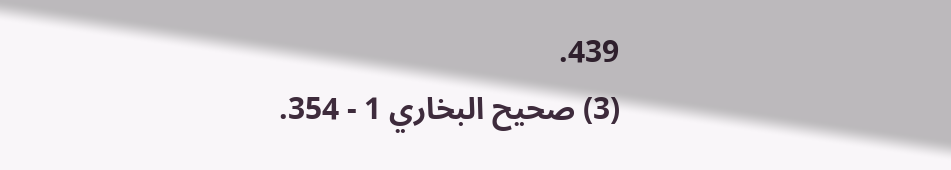439.
(3) صحيح البخاري 1 - 354.